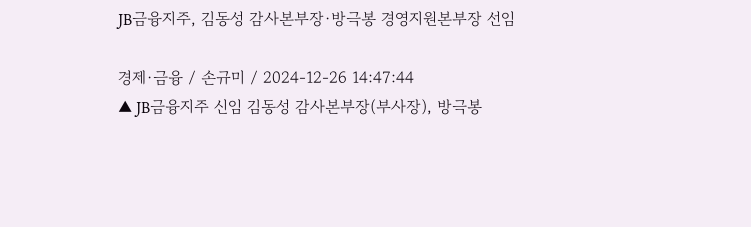JB금융지주, 김동성 감사본부장·방극봉 경영지원본부장 선임

경제·금융 / 손규미 / 2024-12-26 14:47:44
▲ JB금융지주 신임 김동성 감사본부장(부사장), 방극봉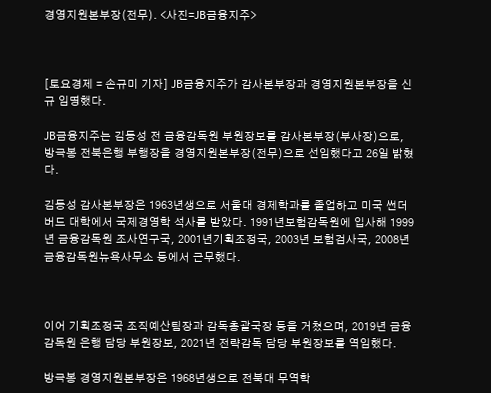경영지원본부장(전무). <사진=JB금융지주>



[토요경제 = 손규미 기자] JB금융지주가 감사본부장과 경영지원본부장을 신규 임명했다.

JB금융지주는 김동성 전 금융감독원 부원장보를 감사본부장(부사장)으로, 방극봉 전북은행 부행장을 경영지원본부장(전무)으로 선임했다고 26일 밝혔다.

김동성 감사본부장은 1963년생으로 서울대 경제학과를 졸업하고 미국 썬더버드 대학에서 국제경영학 석사를 받았다. 1991년보험감독원에 입사해 1999년 금융감독원 조사연구국, 2001년기획조정국, 2003년 보험검사국, 2008년 금융감독원뉴욕사무소 등에서 근무했다.



이어 기획조정국 조직예산팀장과 감독총괄국장 등을 거쳤으며, 2019년 금융감독원 은행 담당 부원장보, 2021년 전략감독 담당 부원장보를 역임했다.

방극봉 경영지원본부장은 1968년생으로 전북대 무역학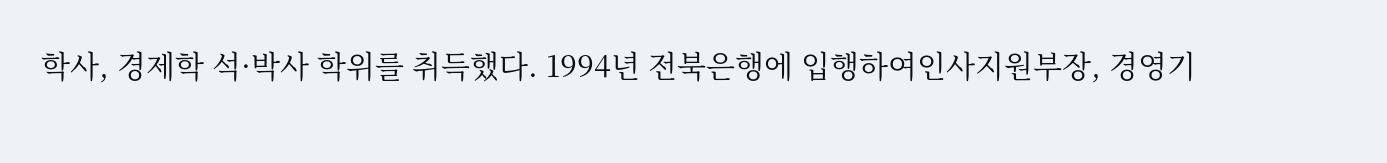학사, 경제학 석·박사 학위를 취득했다. 1994년 전북은행에 입행하여인사지원부장, 경영기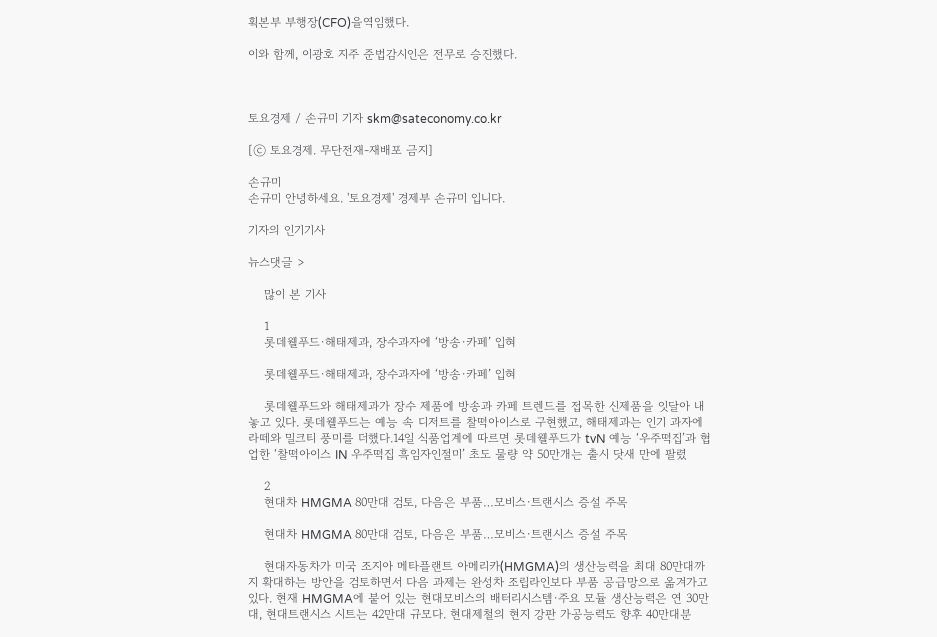획본부 부행장(CFO)을역임했다.

이와 함께, 이광호 지주 준법감시인은 전무로 승진했다.



토요경제 / 손규미 기자 skm@sateconomy.co.kr

[ⓒ 토요경제. 무단전재-재배포 금지]

손규미
손규미 안녕하세요. '토요경제' 경제부 손규미 입니다.

기자의 인기기사

뉴스댓글 >

    많이 본 기사

    1
    롯데웰푸드·해태제과, 장수과자에 ‘방송·카페’ 입혀

    롯데웰푸드·해태제과, 장수과자에 ‘방송·카페’ 입혀

    롯데웰푸드와 해태제과가 장수 제품에 방송과 카페 트렌드를 접목한 신제품을 잇달아 내놓고 있다. 롯데웰푸드는 예능 속 디저트를 찰떡아이스로 구현했고, 해태제과는 인기 과자에 라떼와 밀크티 풍미를 더했다.14일 식품업계에 따르면 롯데웰푸드가 tvN 예능 ‘우주떡집’과 협업한 ‘찰떡아이스 IN 우주떡집 흑임자인절미’ 초도 물량 약 50만개는 출시 닷새 만에 팔렸

    2
    현대차 HMGMA 80만대 검토, 다음은 부품…모비스·트랜시스 증설 주목

    현대차 HMGMA 80만대 검토, 다음은 부품…모비스·트랜시스 증설 주목

    현대자동차가 미국 조지아 메타플랜트 아메리카(HMGMA)의 생산능력을 최대 80만대까지 확대하는 방안을 검토하면서 다음 과제는 완성차 조립라인보다 부품 공급망으로 옮겨가고 있다. 현재 HMGMA에 붙어 있는 현대모비스의 배터리시스템·주요 모듈 생산능력은 연 30만대, 현대트랜시스 시트는 42만대 규모다. 현대제철의 현지 강판 가공능력도 향후 40만대분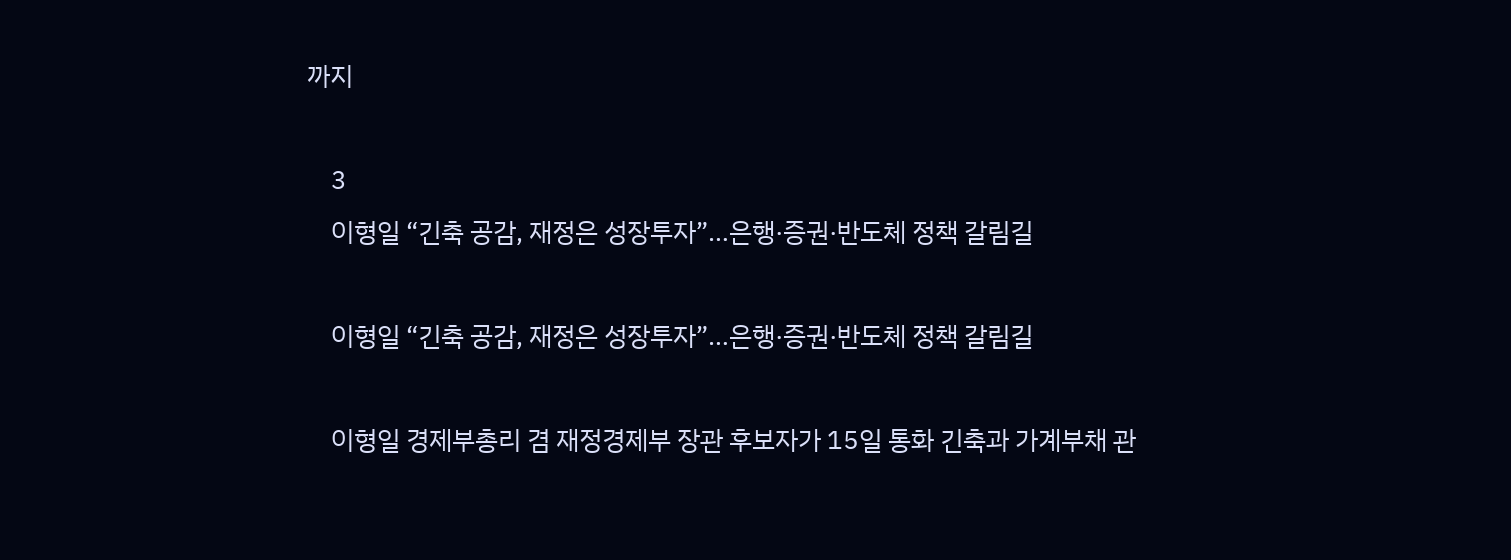까지

    3
    이형일 “긴축 공감, 재정은 성장투자”…은행·증권·반도체 정책 갈림길

    이형일 “긴축 공감, 재정은 성장투자”…은행·증권·반도체 정책 갈림길

    이형일 경제부총리 겸 재정경제부 장관 후보자가 15일 통화 긴축과 가계부채 관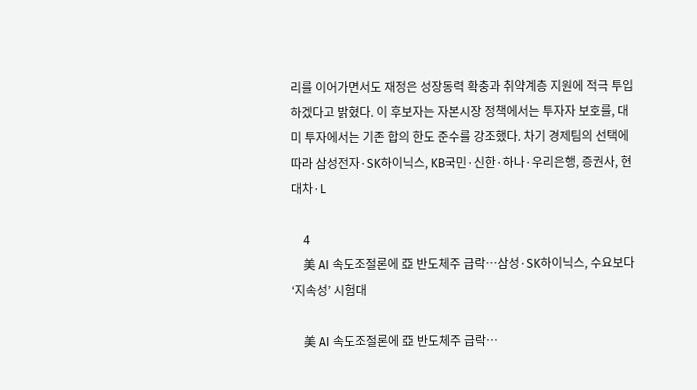리를 이어가면서도 재정은 성장동력 확충과 취약계층 지원에 적극 투입하겠다고 밝혔다. 이 후보자는 자본시장 정책에서는 투자자 보호를, 대미 투자에서는 기존 합의 한도 준수를 강조했다. 차기 경제팀의 선택에 따라 삼성전자·SK하이닉스, KB국민·신한·하나·우리은행, 증권사, 현대차·L

    4
    美 AI 속도조절론에 亞 반도체주 급락…삼성·SK하이닉스, 수요보다 ‘지속성’ 시험대

    美 AI 속도조절론에 亞 반도체주 급락…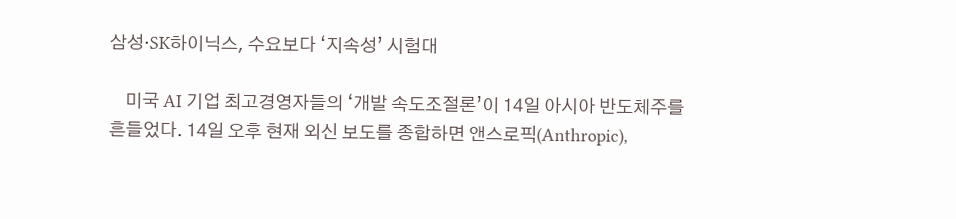삼성·SK하이닉스, 수요보다 ‘지속성’ 시험대

    미국 AI 기업 최고경영자들의 ‘개발 속도조절론’이 14일 아시아 반도체주를 흔들었다. 14일 오후 현재 외신 보도를 종합하면 앤스로픽(Anthropic),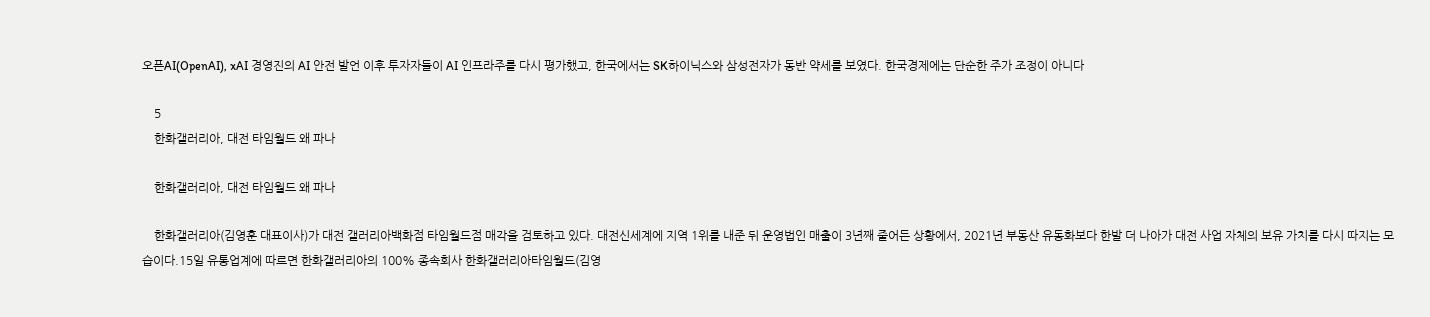오픈AI(OpenAI), xAI 경영진의 AI 안전 발언 이후 투자자들이 AI 인프라주를 다시 평가했고, 한국에서는 SK하이닉스와 삼성전자가 동반 약세를 보였다. 한국경제에는 단순한 주가 조정이 아니다

    5
    한화갤러리아, 대전 타임월드 왜 파나

    한화갤러리아, 대전 타임월드 왜 파나

    한화갤러리아(김영훈 대표이사)가 대전 갤러리아백화점 타임월드점 매각을 검토하고 있다. 대전신세계에 지역 1위를 내준 뒤 운영법인 매출이 3년째 줄어든 상황에서, 2021년 부동산 유동화보다 한발 더 나아가 대전 사업 자체의 보유 가치를 다시 따지는 모습이다.15일 유통업계에 따르면 한화갤러리아의 100% 종속회사 한화갤러리아타임월드(김영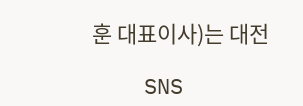훈 대표이사)는 대전

    SNS